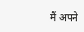मैं अपने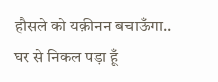हौसले को यक़ीनन बचाऊँगा..
घर से निकल पड़ा हूँ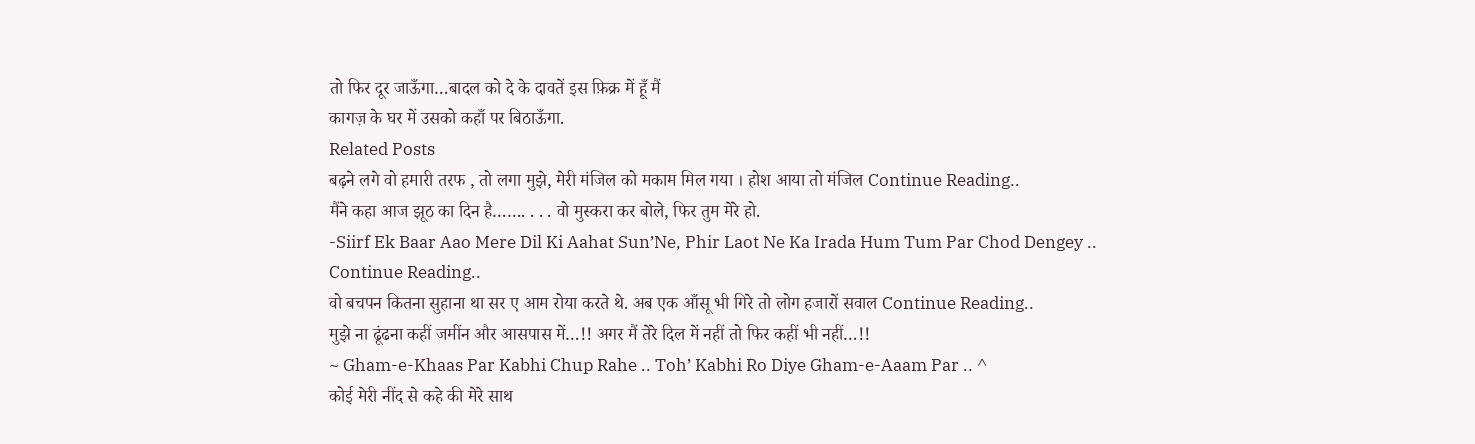तो फिर दूर जाऊँगा…बादल को दे के दावतें इस फ़िक्र में हूँ मैं
कागज़ के घर में उसको कहाँ पर बिठाऊँगा.
Related Posts
बढ़ने लगे वो हमारी तरफ , तो लगा मुझे, मेरी मंजिल को मकाम मिल गया । होश आया तो मंजिल Continue Reading..
मैंने कहा आज झूठ का दिन है……. . . . वो मुस्करा कर बोले, फिर तुम मेरे हो.
-Siirf Ek Baar Aao Mere Dil Ki Aahat Sun’Ne, Phir Laot Ne Ka Irada Hum Tum Par Chod Dengey .. Continue Reading..
वो बचपन कितना सुहाना था सर ए आम रोया करते थे. अब एक आँसू भी गिरे तो लोग हजारों सवाल Continue Reading..
मुझे ना ढूंढना कहीं जमींन और आसपास में…!! अगर मैं तेरे दिल में नहीं तो फिर कहीं भी नहीं…!!
~ Gham-e-Khaas Par Kabhi Chup Rahe .. Toh’ Kabhi Ro Diye Gham-e-Aaam Par .. ^
कोई मेरी नींद से कहे की मेरे साथ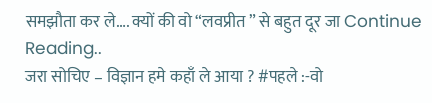समझौता कर ले…. क्यों की वो “लवप्रीत ” से बहुत दूर जा Continue Reading..
जरा सोचिए – विज्ञान हमे कहाँ ले आया ? #पहले :-वो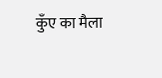कुँए का मैला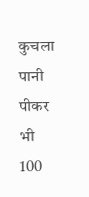कुचला पानी पीकर भी 100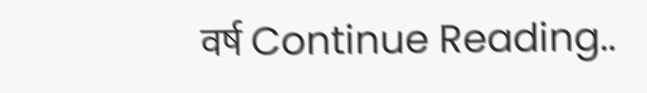वर्ष Continue Reading..